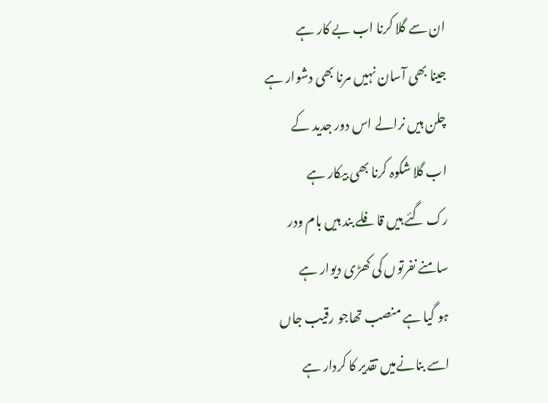ان سے گلا کرنا اب بے کار ہے
جینا بھی آسان نہیں مرنا بھی دشوار ہے
چلن ہیں نرالے اس دور جدید کے
اب گلا شکوہ کرنا بھی بیکار ہے
رک گئے ہیں قافلے بند ہیں بام ودر
سامنے نفرتوں کی کھڑی دیوار ہے
ہو گیا ہے منصب تھاجو رقیب جاں
اسے بنانےمیں تقدیر کا کردار ہے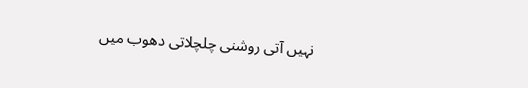نہیں آتی روشنی چلچلاتی دھوب میں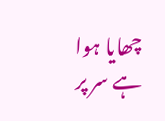چھایا ہوا ہے سر پر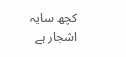کچھ سایہ اشجار ہے